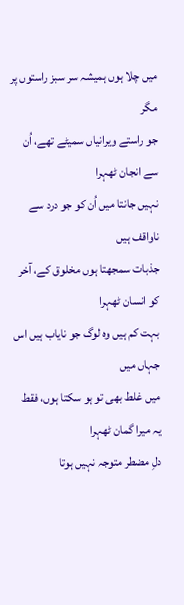میں چلا ہوں ہمیشہ سر سبز راستوں پر مگر
جو راستے ویرانیاں سمیٹے تھے، اُن سے انجان ٹھہرا
نہیں جانتا میں اُن کو جو درد سے ناواقف ہیں
جذبات سمجھتا ہوں مخلوق کے، آخر کو انسان ٹھہرا
بہت کم ہیں وہ لوگ جو نایاب ہیں اس جہاں میں
میں غلط بھی تو ہو سکتا ہوں، فقط یہ میرا گمان ٹھہرا
دلِ مضطر متوجہ نہیں ہوتا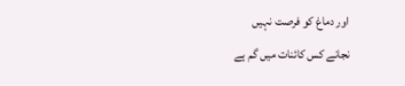اور دماغ کو فرصت نہیں
نجانے کس کائنات میں گم ہے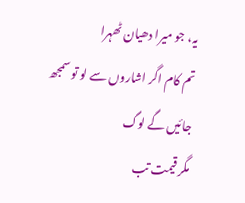یہ، جو میرا دھیان ٹھہرا
تم کام اگر اشاروں سے لو تو سمجھ جائیں گے لوگ
مگر قیمت تب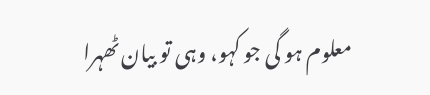معلوم ہو گی جو کہو، وہی تو بیان ٹھہرا